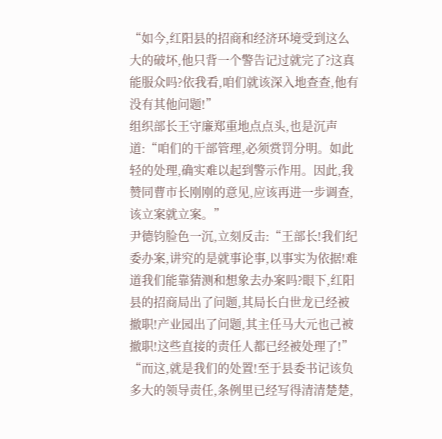“如今,红阳县的招商和经济环境受到这么大的破坏,他只背一个警告记过就完了?这真能服众吗?依我看,咱们就该深入地查查,他有没有其他问题!”
组织部长王守廉郑重地点点头,也是沉声道:“咱们的干部管理,必须赏罚分明。如此轻的处理,确实难以起到警示作用。因此,我赞同曹市长刚刚的意见,应该再进一步调查,该立案就立案。”
尹德钧脸色一沉,立刻反击:“王部长!我们纪委办案,讲究的是就事论事,以事实为依据!难道我们能靠猜测和想象去办案吗?眼下,红阳县的招商局出了问题,其局长白世龙已经被撤职!产业园出了问题,其主任马大元也己被撤职!这些直接的责任人都已经被处理了!”
“而这,就是我们的处置!至于县委书记该负多大的领导责任,条例里已经写得清清楚楚,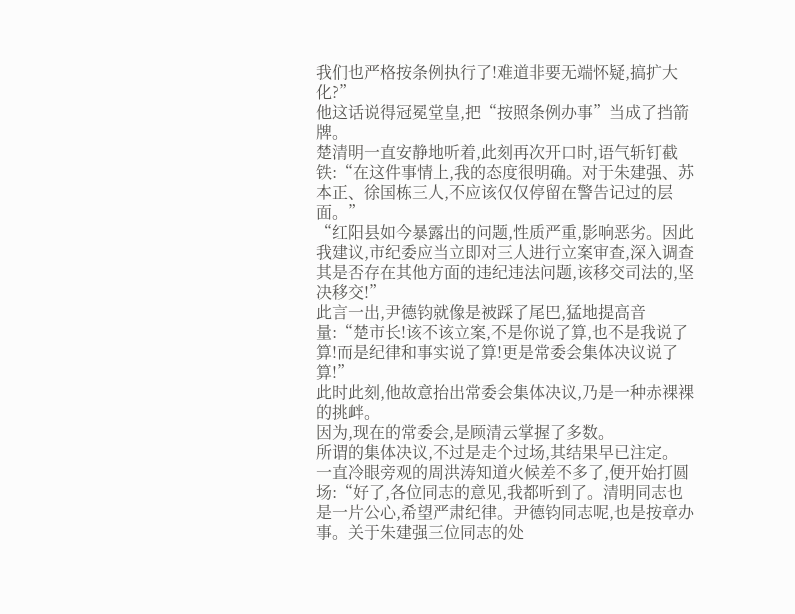我们也严格按条例执行了!难道非要无端怀疑,搞扩大化?”
他这话说得冠冕堂皇,把“按照条例办事”当成了挡箭牌。
楚清明一直安静地听着,此刻再次开口时,语气斩钉截铁:“在这件事情上,我的态度很明确。对于朱建强、苏本正、徐国栋三人,不应该仅仅停留在警告记过的层面。”
“红阳县如今暴露出的问题,性质严重,影响恶劣。因此我建议,市纪委应当立即对三人进行立案审查,深入调查其是否存在其他方面的违纪违法问题,该移交司法的,坚决移交!”
此言一出,尹德钧就像是被踩了尾巴,猛地提高音量:“楚市长!该不该立案,不是你说了算,也不是我说了算!而是纪律和事实说了算!更是常委会集体决议说了算!”
此时此刻,他故意抬出常委会集体决议,乃是一种赤裸裸的挑衅。
因为,现在的常委会,是顾清云掌握了多数。
所谓的集体决议,不过是走个过场,其结果早已注定。
一直冷眼旁观的周洪涛知道火候差不多了,便开始打圆场:“好了,各位同志的意见,我都听到了。清明同志也是一片公心,希望严肃纪律。尹德钧同志呢,也是按章办事。关于朱建强三位同志的处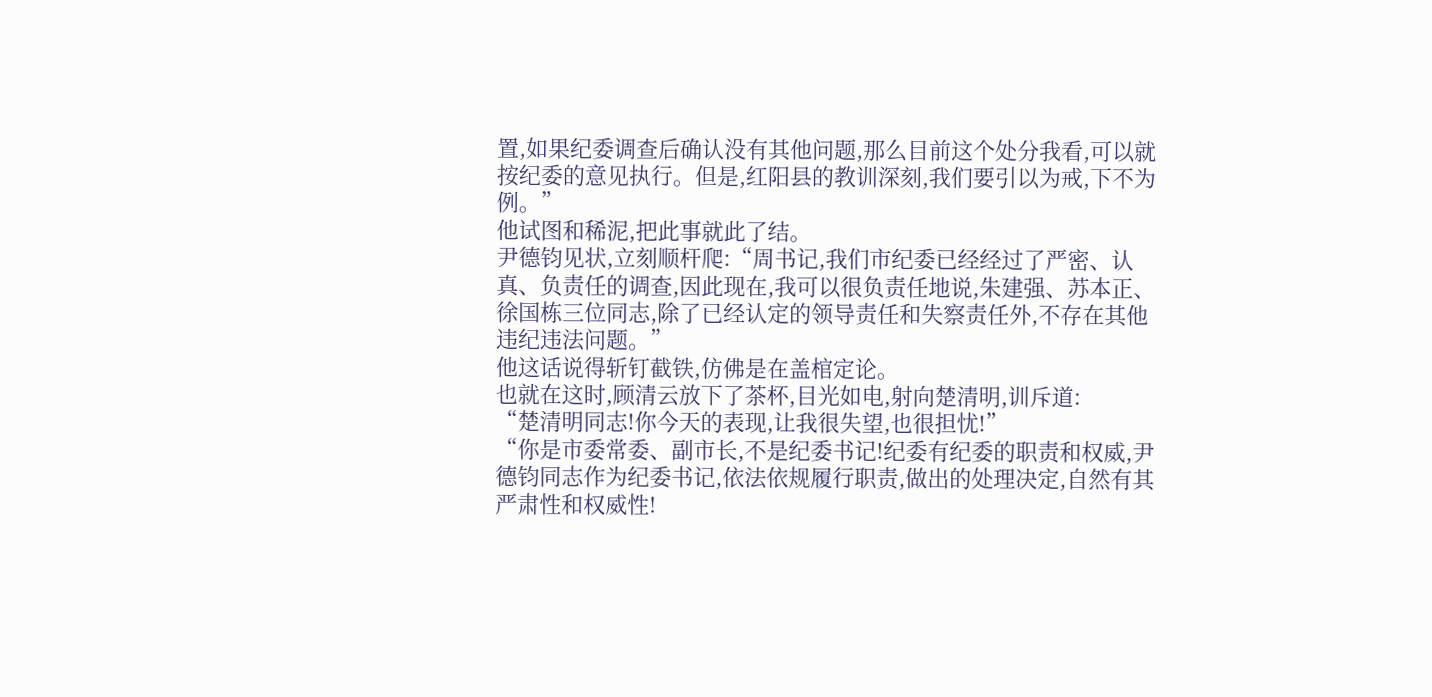置,如果纪委调查后确认没有其他问题,那么目前这个处分我看,可以就按纪委的意见执行。但是,红阳县的教训深刻,我们要引以为戒,下不为例。”
他试图和稀泥,把此事就此了结。
尹德钧见状,立刻顺杆爬:“周书记,我们市纪委已经经过了严密、认真、负责任的调查,因此现在,我可以很负责任地说,朱建强、苏本正、徐国栋三位同志,除了已经认定的领导责任和失察责任外,不存在其他违纪违法问题。”
他这话说得斩钉截铁,仿佛是在盖棺定论。
也就在这时,顾清云放下了茶杯,目光如电,射向楚清明,训斥道:
“楚清明同志!你今天的表现,让我很失望,也很担忧!”
“你是市委常委、副市长,不是纪委书记!纪委有纪委的职责和权威,尹德钧同志作为纪委书记,依法依规履行职责,做出的处理决定,自然有其严肃性和权威性!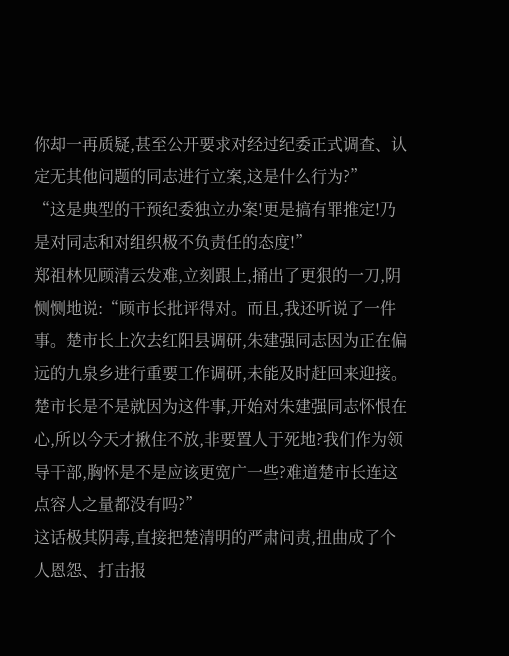你却一再质疑,甚至公开要求对经过纪委正式调查、认定无其他问题的同志进行立案,这是什么行为?”
“这是典型的干预纪委独立办案!更是搞有罪推定!乃是对同志和对组织极不负责任的态度!”
郑祖林见顾清云发难,立刻跟上,捅出了更狠的一刀,阴恻恻地说:“顾市长批评得对。而且,我还听说了一件事。楚市长上次去红阳县调研,朱建强同志因为正在偏远的九泉乡进行重要工作调研,未能及时赶回来迎接。楚市长是不是就因为这件事,开始对朱建强同志怀恨在心,所以今天才揪住不放,非要置人于死地?我们作为领导干部,胸怀是不是应该更宽广一些?难道楚市长连这点容人之量都没有吗?”
这话极其阴毒,直接把楚清明的严肃问责,扭曲成了个人恩怨、打击报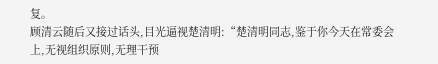复。
顾清云随后又接过话头,目光逼视楚清明:“楚清明同志,鉴于你今天在常委会上,无视组织原则,无理干预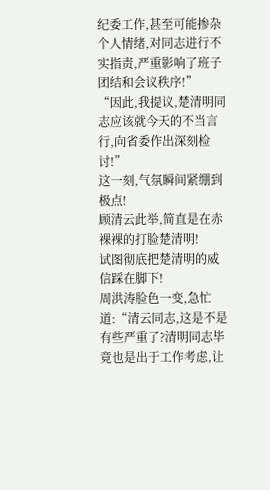纪委工作,甚至可能掺杂个人情绪,对同志进行不实指责,严重影响了班子团结和会议秩序!”
“因此,我提议,楚清明同志应该就今天的不当言行,向省委作出深刻检讨!”
这一刻,气氛瞬间紧绷到极点!
顾清云此举,简直是在赤裸裸的打脸楚清明!
试图彻底把楚清明的威信踩在脚下!
周洪涛脸色一变,急忙道:“清云同志,这是不是有些严重了?清明同志毕竟也是出于工作考虑,让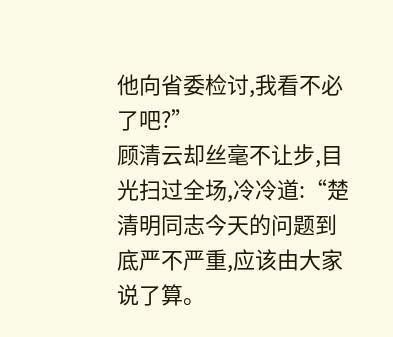他向省委检讨,我看不必了吧?”
顾清云却丝毫不让步,目光扫过全场,冷冷道:“楚清明同志今天的问题到底严不严重,应该由大家说了算。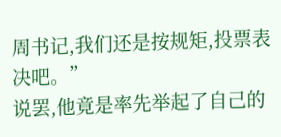周书记,我们还是按规矩,投票表决吧。”
说罢,他竟是率先举起了自己的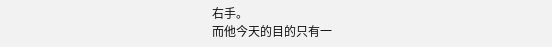右手。
而他今天的目的只有一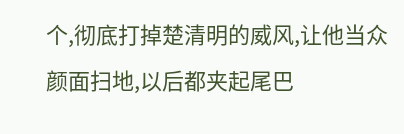个,彻底打掉楚清明的威风,让他当众颜面扫地,以后都夹起尾巴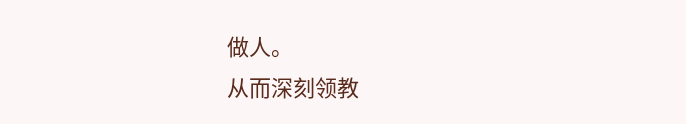做人。
从而深刻领教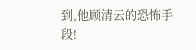到,他顾清云的恐怖手段!